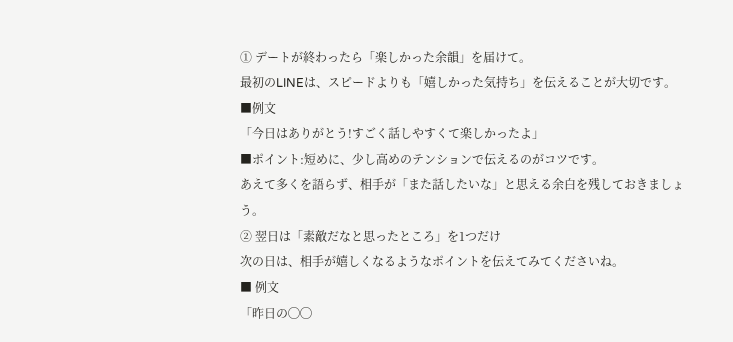① デートが終わったら「楽しかった余韻」を届けて。
最初のLINEは、スピードよりも「嬉しかった気持ち」を伝えることが大切です。
■例文
「今日はありがとう!すごく話しやすくて楽しかったよ」
■ポイント:短めに、少し高めのテンションで伝えるのがコツです。
あえて多くを語らず、相手が「また話したいな」と思える余白を残しておきましょう。
② 翌日は「素敵だなと思ったところ」を1つだけ
次の日は、相手が嬉しくなるようなポイントを伝えてみてくださいね。
■ 例文
「昨日の◯◯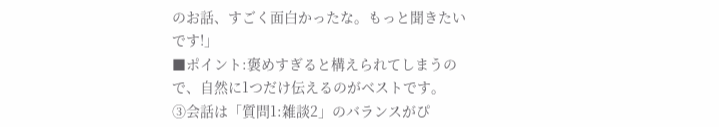のお話、すごく面白かったな。もっと聞きたいです!」
■ポイント:褒めすぎると構えられてしまうので、自然に1つだけ伝えるのがベストです。
③会話は「質問1:雑談2」のバランスがぴ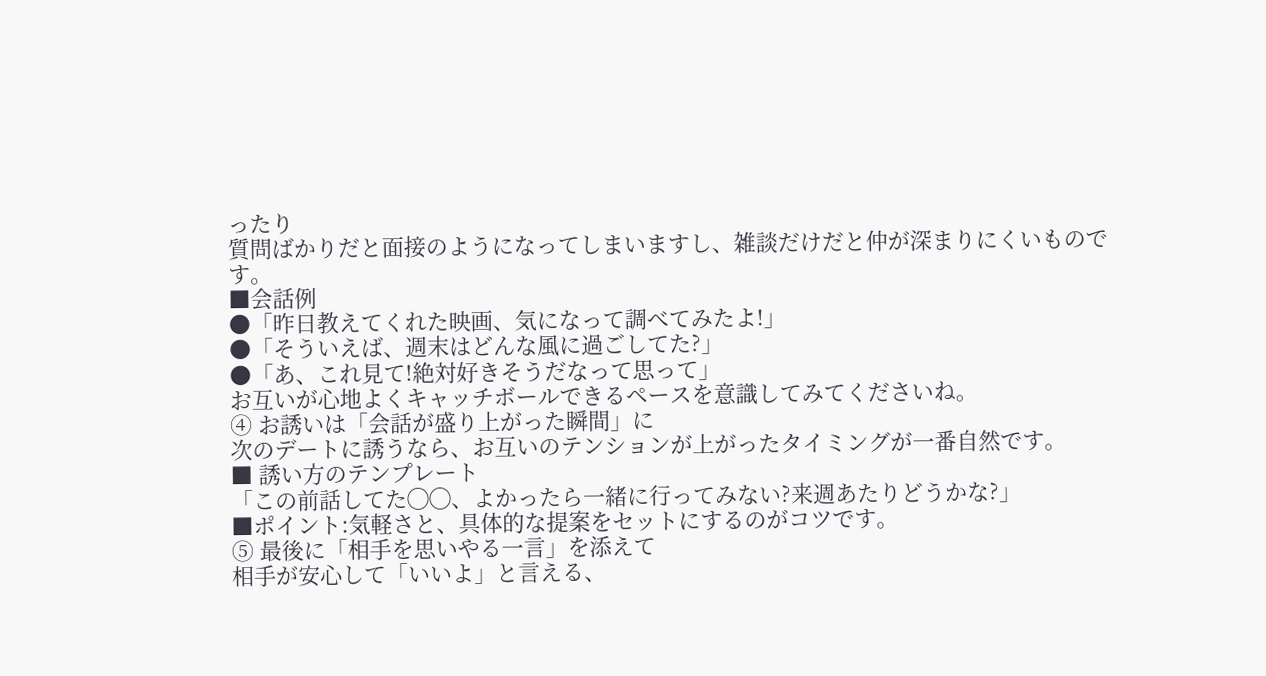ったり
質問ばかりだと面接のようになってしまいますし、雑談だけだと仲が深まりにくいものです。
■会話例
●「昨日教えてくれた映画、気になって調べてみたよ!」
●「そういえば、週末はどんな風に過ごしてた?」
●「あ、これ見て!絶対好きそうだなって思って」
お互いが心地よくキャッチボールできるペースを意識してみてくださいね。
④ お誘いは「会話が盛り上がった瞬間」に
次のデートに誘うなら、お互いのテンションが上がったタイミングが一番自然です。
■ 誘い方のテンプレート
「この前話してた◯◯、よかったら一緒に行ってみない?来週あたりどうかな?」
■ポイント:気軽さと、具体的な提案をセットにするのがコツです。
⑤ 最後に「相手を思いやる一言」を添えて
相手が安心して「いいよ」と言える、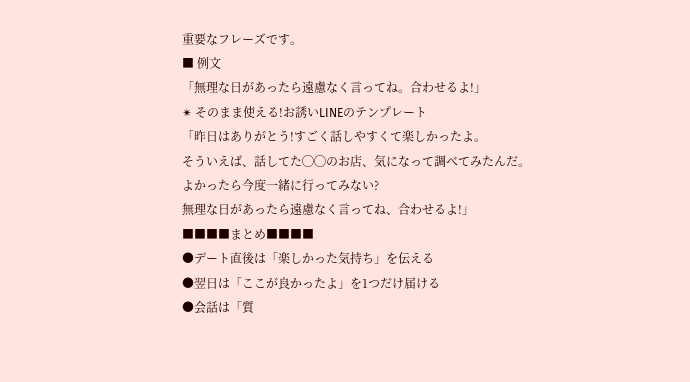重要なフレーズです。
■ 例文
「無理な日があったら遠慮なく言ってね。合わせるよ!」
✴ そのまま使える!お誘いLINEのテンプレート
「昨日はありがとう!すごく話しやすくて楽しかったよ。
そういえば、話してた◯◯のお店、気になって調べてみたんだ。
よかったら今度一緒に行ってみない?
無理な日があったら遠慮なく言ってね、合わせるよ!」
■■■■まとめ■■■■
●デート直後は「楽しかった気持ち」を伝える
●翌日は「ここが良かったよ」を1つだけ届ける
●会話は「質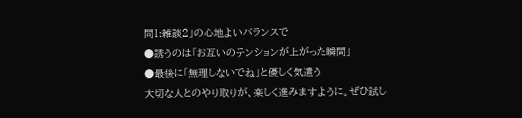問1:雑談2」の心地よいバランスで
●誘うのは「お互いのテンションが上がった瞬間」
●最後に「無理しないでね」と優しく気遣う
大切な人とのやり取りが、楽しく進みますように。ぜひ試し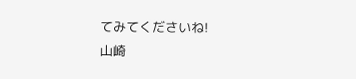てみてくださいね!
山崎